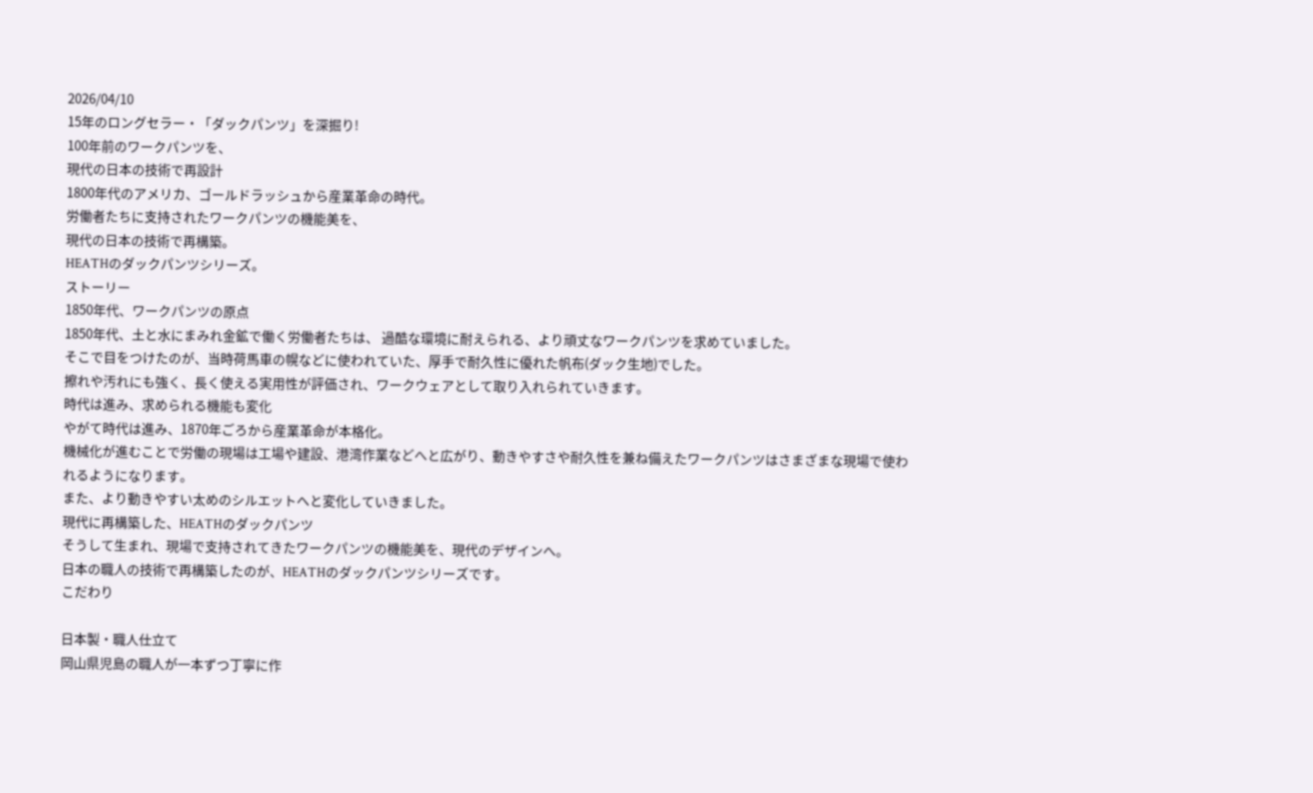2026/04/10
15年のロングセラー・「ダックパンツ」を深掘り!
100年前のワークパンツを、
現代の日本の技術で再設計
1800年代のアメリカ、ゴールドラッシュから産業革命の時代。
労働者たちに支持されたワークパンツの機能美を、
現代の日本の技術で再構築。
HEATHのダックパンツシリーズ。
ストーリー
1850年代、ワークパンツの原点
1850年代、土と水にまみれ金鉱で働く労働者たちは、 過酷な環境に耐えられる、より頑丈なワークパンツを求めていました。
そこで目をつけたのが、当時荷馬車の幌などに使われていた、厚手で耐久性に優れた帆布(ダック生地)でした。
擦れや汚れにも強く、長く使える実用性が評価され、ワークウェアとして取り入れられていきます。
時代は進み、求められる機能も変化
やがて時代は進み、1870年ごろから産業革命が本格化。
機械化が進むことで労働の現場は工場や建設、港湾作業などへと広がり、動きやすさや耐久性を兼ね備えたワークパンツはさまざまな現場で使われるようになります。
また、より動きやすい太めのシルエットへと変化していきました。
現代に再構築した、HEATHのダックパンツ
そうして生まれ、現場で支持されてきたワークパンツの機能美を、現代のデザインへ。
日本の職人の技術で再構築したのが、HEATHのダックパンツシリーズです。
こだわり

日本製・職人仕立て
岡山県児島の職人が一本ずつ丁寧に作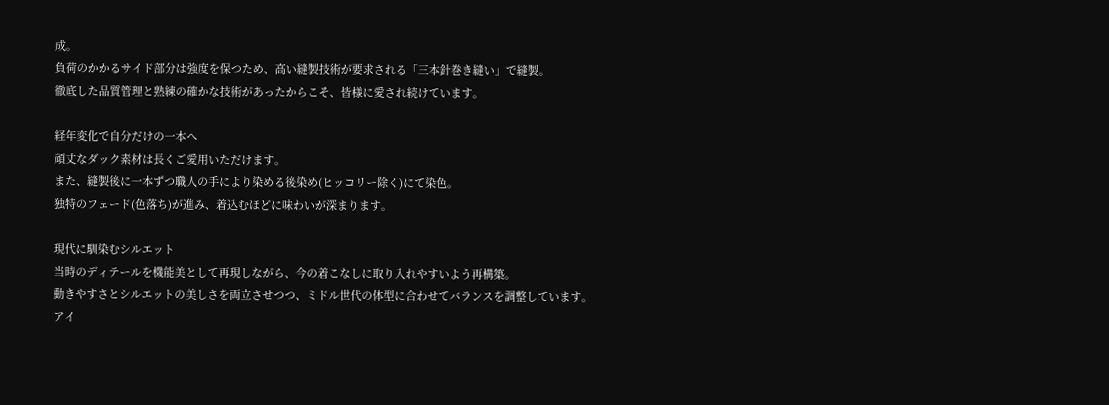成。
負荷のかかるサイド部分は強度を保つため、高い縫製技術が要求される「三本針巻き縫い」で縫製。
徹底した品質管理と熟練の確かな技術があったからこそ、皆様に愛され続けています。

経年変化で自分だけの一本へ
頑丈なダック素材は長くご愛用いただけます。
また、縫製後に一本ずつ職人の手により染める後染め(ヒッコリー除く)にて染色。
独特のフェード(色落ち)が進み、着込むほどに味わいが深まります。

現代に馴染むシルエット
当時のディテールを機能美として再現しながら、今の着こなしに取り入れやすいよう再構築。
動きやすさとシルエットの美しさを両立させつつ、ミドル世代の体型に合わせてバランスを調整しています。
アイ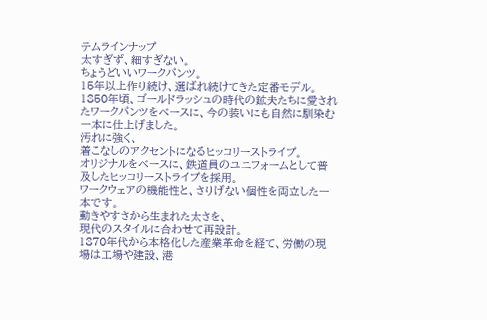テムラインナップ
太すぎず、細すぎない。
ちょうどいいワークパンツ。
15年以上作り続け、選ばれ続けてきた定番モデル。
1850年頃、ゴールドラッシュの時代の鉱夫たちに愛されたワークパンツをベースに、今の装いにも自然に馴染む一本に仕上げました。
汚れに強く、
着こなしのアクセントになるヒッコリーストライプ。
オリジナルをベースに、鉄道員のユニフォームとして普及したヒッコリーストライプを採用。
ワークウェアの機能性と、さりげない個性を両立した一本です。
動きやすさから生まれた太さを、
現代のスタイルに合わせて再設計。
1870年代から本格化した産業革命を経て、労働の現場は工場や建設、港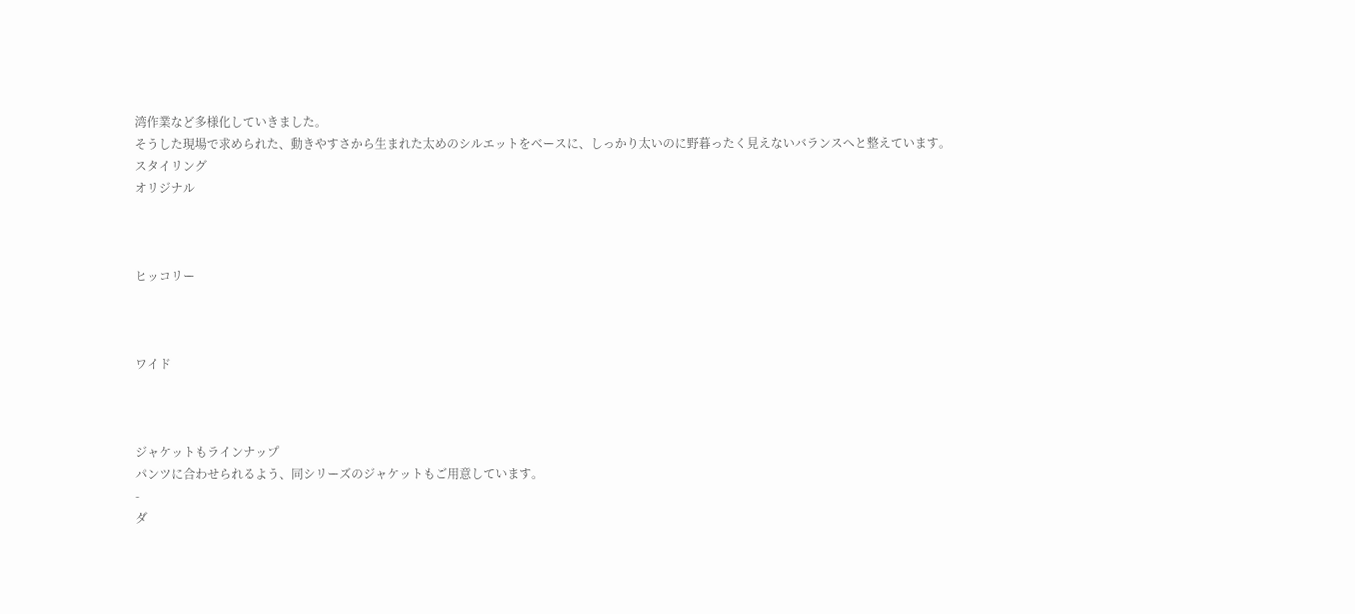湾作業など多様化していきました。
そうした現場で求められた、動きやすさから生まれた太めのシルエットをベースに、しっかり太いのに野暮ったく見えないバランスへと整えています。
スタイリング
オリジナル



ヒッコリー



ワイド



ジャケットもラインナップ
パンツに合わせられるよう、同シリーズのジャケットもご用意しています。
-
ダ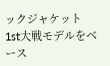ックジャケット
1st大戦モデルをベース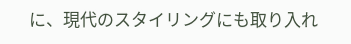に、現代のスタイリングにも取り入れ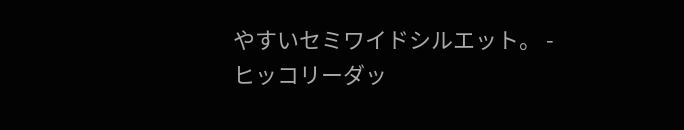やすいセミワイドシルエット。 -
ヒッコリーダッ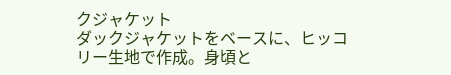クジャケット
ダックジャケットをベースに、ヒッコリー生地で作成。身頃と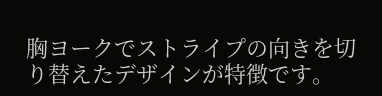胸ヨークでストライプの向きを切り替えたデザインが特徴です。